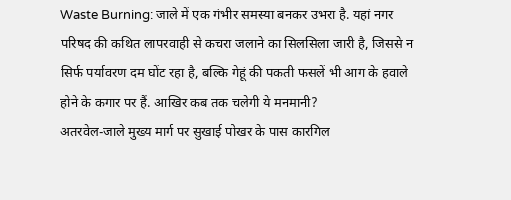Waste Burning: जाले में एक गंभीर समस्या बनकर उभरा है. यहां नगर परिषद की कथित लापरवाही से कचरा जलाने का सिलसिला जारी है, जिससे न सिर्फ पर्यावरण दम घोंट रहा है, बल्कि गेहूं की पकती फसलें भी आग के हवाले होने के कगार पर हैं. आखिर कब तक चलेगी ये मनमानी?
अतरवेल-जाले मुख्य मार्ग पर सुखाई पोखर के पास कारगिल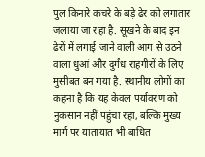पुल किनारे कचरे के बड़े ढेर को लगातार जलाया जा रहा है. सूखने के बाद इन ढेरों में लगाई जाने वाली आग से उठने वाला धुआं और दुर्गंध राहगीरों के लिए मुसीबत बन गया है. स्थानीय लोगों का कहना है कि यह केवल पर्यावरण को नुकसान नहीं पहुंचा रहा, बल्कि मुख्य मार्ग पर यातायात भी बाधित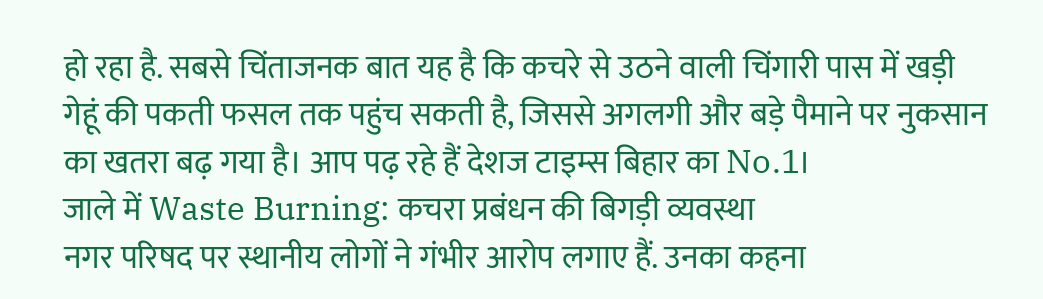हो रहा है. सबसे चिंताजनक बात यह है कि कचरे से उठने वाली चिंगारी पास में खड़ी गेहूं की पकती फसल तक पहुंच सकती है, जिससे अगलगी और बड़े पैमाने पर नुकसान का खतरा बढ़ गया है। आप पढ़ रहे हैं देशज टाइम्स बिहार का No.1।
जाले में Waste Burning: कचरा प्रबंधन की बिगड़ी व्यवस्था
नगर परिषद पर स्थानीय लोगों ने गंभीर आरोप लगाए हैं. उनका कहना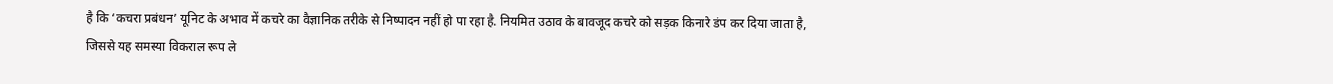है कि ‘कचरा प्रबंधन’ यूनिट के अभाव में कचरे का वैज्ञानिक तरीके से निष्पादन नहीं हो पा रहा है. नियमित उठाव के बावजूद कचरे को सड़क किनारे डंप कर दिया जाता है, जिससे यह समस्या विकराल रूप ले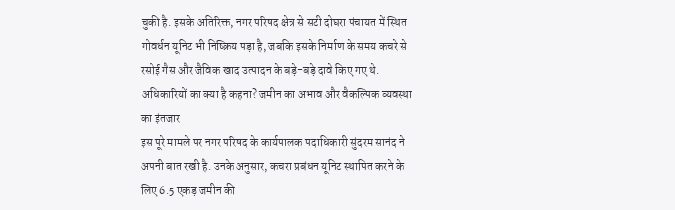चुकी है. इसके अतिरिक्त, नगर परिषद क्षेत्र से सटी दोघरा पंचायत में स्थित गोवर्धन यूनिट भी निष्क्रिय पड़ा है, जबकि इसके निर्माण के समय कचरे से रसोई गैस और जैविक खाद उत्पादन के बड़े-बड़े दावे किए गए थे.
अधिकारियों का क्या है कहना? जमीन का अभाव और वैकल्पिक व्यवस्था का इंतजार
इस पूरे मामले पर नगर परिषद के कार्यपालक पदाधिकारी सुंदरम सानंद ने अपनी बात रखी है. उनके अनुसार, कचरा प्रबंधन यूनिट स्थापित करने के लिए 6.5 एकड़ जमीन की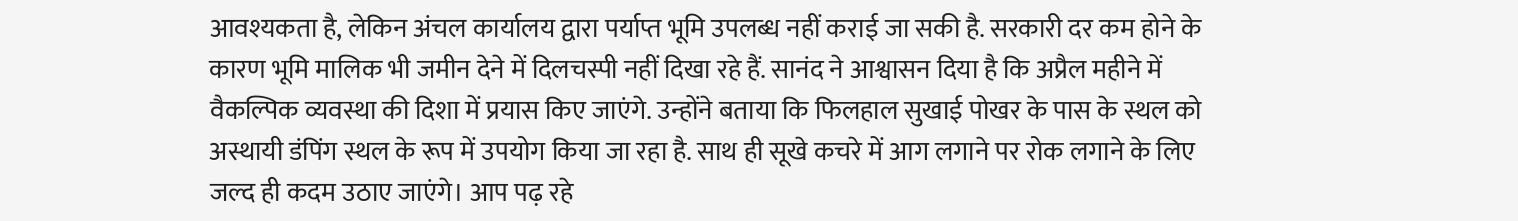आवश्यकता है, लेकिन अंचल कार्यालय द्वारा पर्याप्त भूमि उपलब्ध नहीं कराई जा सकी है. सरकारी दर कम होने के कारण भूमि मालिक भी जमीन देने में दिलचस्पी नहीं दिखा रहे हैं. सानंद ने आश्वासन दिया है कि अप्रैल महीने में वैकल्पिक व्यवस्था की दिशा में प्रयास किए जाएंगे. उन्होंने बताया कि फिलहाल सुखाई पोखर के पास के स्थल को अस्थायी डंपिंग स्थल के रूप में उपयोग किया जा रहा है. साथ ही सूखे कचरे में आग लगाने पर रोक लगाने के लिए जल्द ही कदम उठाए जाएंगे। आप पढ़ रहे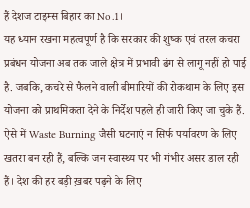हैं देशज टाइम्स बिहार का No.1।
यह ध्यान रखना महत्वपूर्ण है कि सरकार की शुष्क एवं तरल कचरा प्रबंधन योजना अब तक जाले क्षेत्र में प्रभावी ढंग से लागू नहीं हो पाई है. जबकि, कचरे से फैलने वाली बीमारियों की रोकथाम के लिए इस योजना को प्राथमिकता देने के निर्देश पहले ही जारी किए जा चुके हैं. ऐसे में Waste Burning जैसी घटनाएं न सिर्फ पर्यावरण के लिए खतरा बन रही हैं, बल्कि जन स्वास्थ्य पर भी गंभीर असर डाल रही हैं। देश की हर बड़ी ख़बर पढ़ने के लिए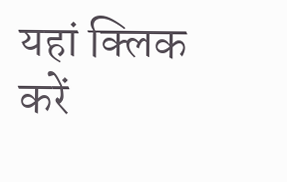यहां क्लिक करें